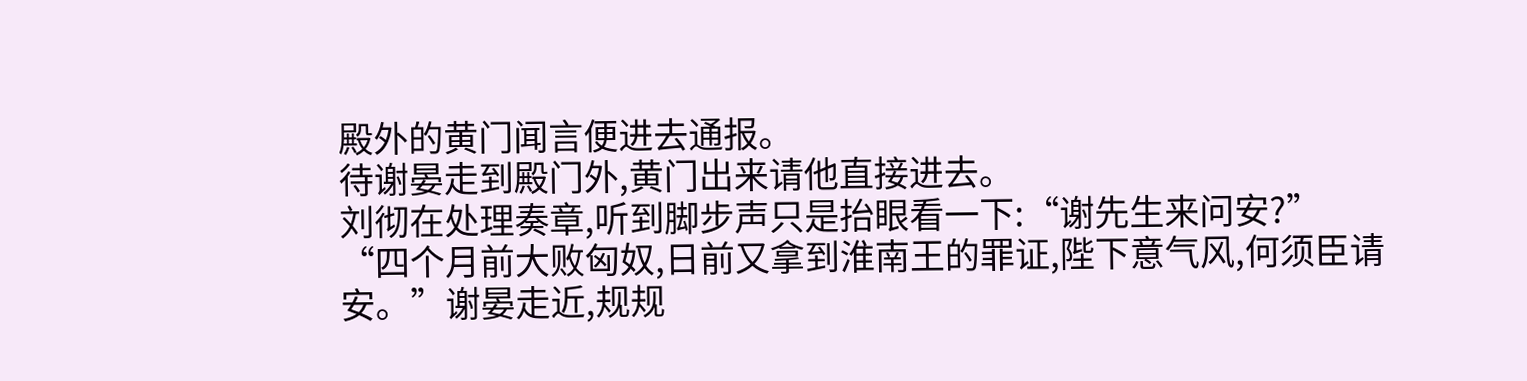殿外的黄门闻言便进去通报。
待谢晏走到殿门外,黄门出来请他直接进去。
刘彻在处理奏章,听到脚步声只是抬眼看一下:“谢先生来问安?”
“四个月前大败匈奴,日前又拿到淮南王的罪证,陛下意气风,何须臣请安。”谢晏走近,规规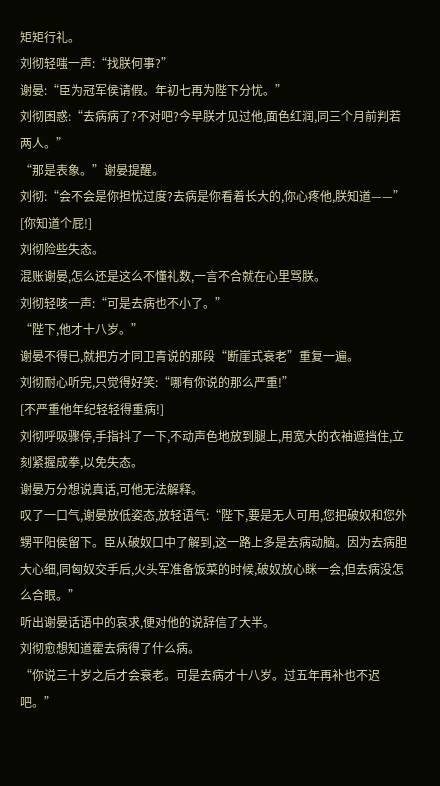矩矩行礼。
刘彻轻嗤一声:“找朕何事?”
谢晏:“臣为冠军侯请假。年初七再为陛下分忧。”
刘彻困惑:“去病病了?不对吧?今早朕才见过他,面色红润,同三个月前判若两人。”
“那是表象。”谢晏提醒。
刘彻:“会不会是你担忧过度?去病是你看着长大的,你心疼他,朕知道——”
[你知道个屁!]
刘彻险些失态。
混账谢晏,怎么还是这么不懂礼数,一言不合就在心里骂朕。
刘彻轻咳一声:“可是去病也不小了。”
“陛下,他才十八岁。”
谢晏不得已,就把方才同卫青说的那段“断崖式衰老”重复一遍。
刘彻耐心听完,只觉得好笑:“哪有你说的那么严重!”
[不严重他年纪轻轻得重病!]
刘彻呼吸骤停,手指抖了一下,不动声色地放到腿上,用宽大的衣袖遮挡住,立刻紧握成拳,以免失态。
谢晏万分想说真话,可他无法解释。
叹了一口气,谢晏放低姿态,放轻语气:“陛下,要是无人可用,您把破奴和您外甥平阳侯留下。臣从破奴口中了解到,这一路上多是去病动脑。因为去病胆大心细,同匈奴交手后,火头军准备饭菜的时候,破奴放心眯一会,但去病没怎么合眼。”
听出谢晏话语中的哀求,便对他的说辞信了大半。
刘彻愈想知道霍去病得了什么病。
“你说三十岁之后才会衰老。可是去病才十八岁。过五年再补也不迟吧。”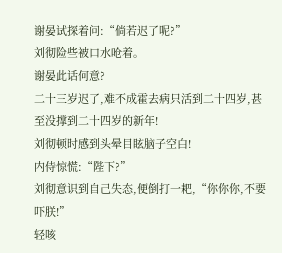谢晏试探着问:“倘若迟了呢?”
刘彻险些被口水呛着。
谢晏此话何意?
二十三岁迟了,难不成霍去病只活到二十四岁,甚至没撑到二十四岁的新年!
刘彻顿时感到头晕目眩脑子空白!
内侍惊慌:“陛下?”
刘彻意识到自己失态,便倒打一耙,“你你你,不要吓朕!”
轻咳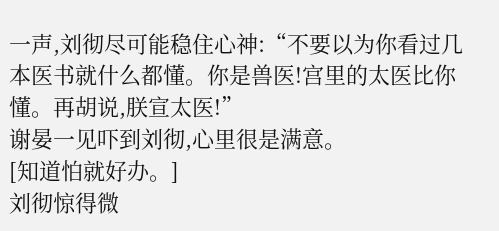一声,刘彻尽可能稳住心神:“不要以为你看过几本医书就什么都懂。你是兽医!宫里的太医比你懂。再胡说,朕宣太医!”
谢晏一见吓到刘彻,心里很是满意。
[知道怕就好办。]
刘彻惊得微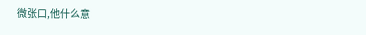微张口,他什么意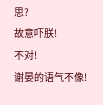思?
故意吓朕!
不对!
谢晏的语气不像!